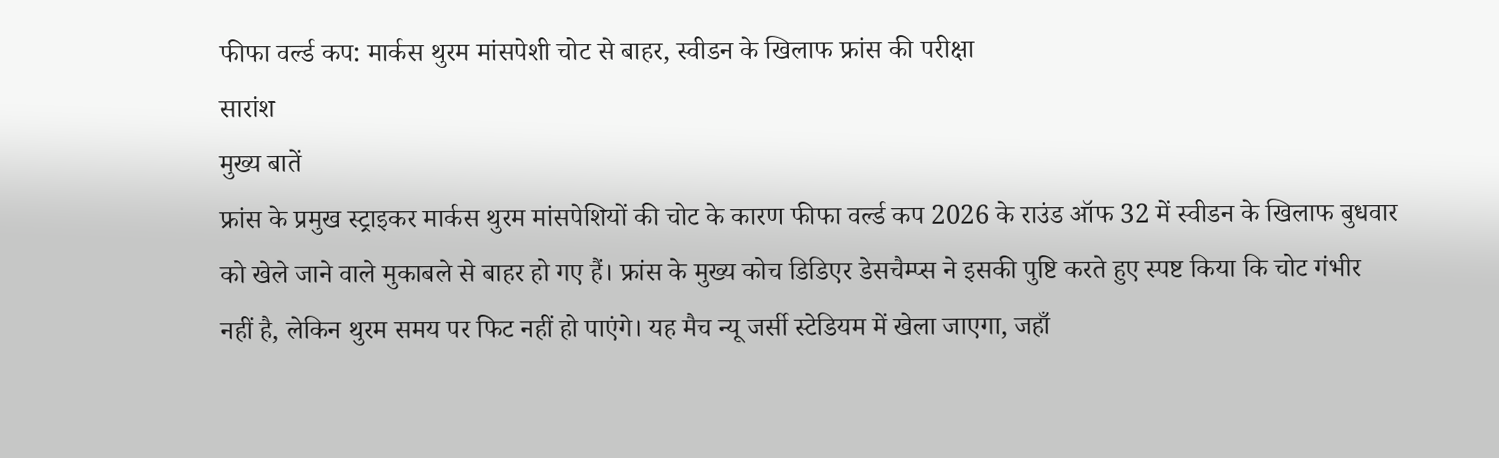फीफा वर्ल्ड कप: मार्कस थुरम मांसपेशी चोट से बाहर, स्वीडन के खिलाफ फ्रांस की परीक्षा
सारांश
मुख्य बातें
फ्रांस के प्रमुख स्ट्राइकर मार्कस थुरम मांसपेशियों की चोट के कारण फीफा वर्ल्ड कप 2026 के राउंड ऑफ 32 में स्वीडन के खिलाफ बुधवार को खेले जाने वाले मुकाबले से बाहर हो गए हैं। फ्रांस के मुख्य कोच डिडिएर डेसचैम्प्स ने इसकी पुष्टि करते हुए स्पष्ट किया कि चोट गंभीर नहीं है, लेकिन थुरम समय पर फिट नहीं हो पाएंगे। यह मैच न्यू जर्सी स्टेडियम में खेला जाएगा, जहाँ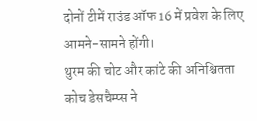दोनों टीमें राउंड ऑफ 16 में प्रवेश के लिए आमने-सामने होंगी।
थुरम की चोट और कांटे की अनिश्चितता
कोच डेसचैम्प्स ने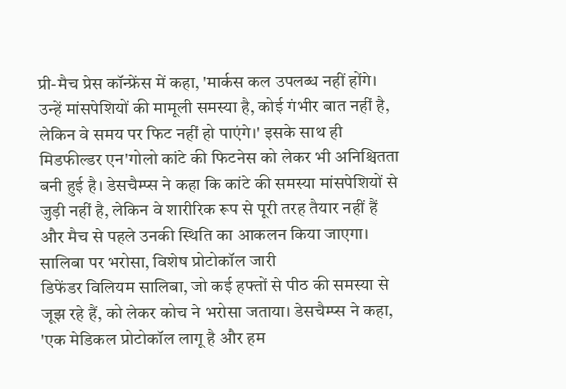प्री-मैच प्रेस कॉन्फ्रेंस में कहा, 'मार्कस कल उपलब्ध नहीं होंगे। उन्हें मांसपेशियों की मामूली समस्या है, कोई गंभीर बात नहीं है, लेकिन वे समय पर फिट नहीं हो पाएंगे।' इसके साथ ही मिडफील्डर एन'गोलो कांटे की फिटनेस को लेकर भी अनिश्चितता बनी हुई है। डेसचैम्प्स ने कहा कि कांटे की समस्या मांसपेशियों से जुड़ी नहीं है, लेकिन वे शारीरिक रूप से पूरी तरह तैयार नहीं हैं और मैच से पहले उनकी स्थिति का आकलन किया जाएगा।
सालिबा पर भरोसा, विशेष प्रोटोकॉल जारी
डिफेंडर विलियम सालिबा, जो कई हफ्तों से पीठ की समस्या से जूझ रहे हैं, को लेकर कोच ने भरोसा जताया। डेसचैम्प्स ने कहा, 'एक मेडिकल प्रोटोकॉल लागू है और हम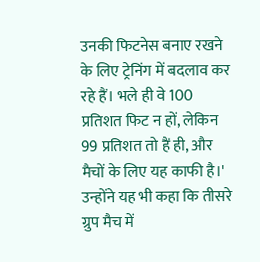उनकी फिटनेस बनाए रखने के लिए ट्रेनिंग में बदलाव कर रहे हैं। भले ही वे 100 प्रतिशत फिट न हों, लेकिन 99 प्रतिशत तो हैं ही, और मैचों के लिए यह काफी है।' उन्होंने यह भी कहा कि तीसरे ग्रुप मैच में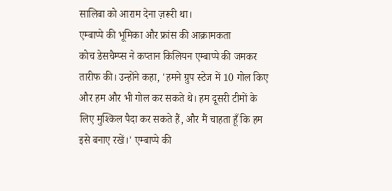सालिबा को आराम देना ज़रूरी था।
एम्बाप्पे की भूमिका और फ्रांस की आक्रामकता
कोच डेसचैम्प्स ने कप्तान किलियन एम्बाप्पे की जमकर तारीफ की। उन्होंने कहा, 'हमने ग्रुप स्टेज में 10 गोल किए और हम और भी गोल कर सकते थे। हम दूसरी टीमों के लिए मुश्किल पैदा कर सकते हैं, और मैं चाहता हूँ कि हम इसे बनाए रखें।' एम्बाप्पे की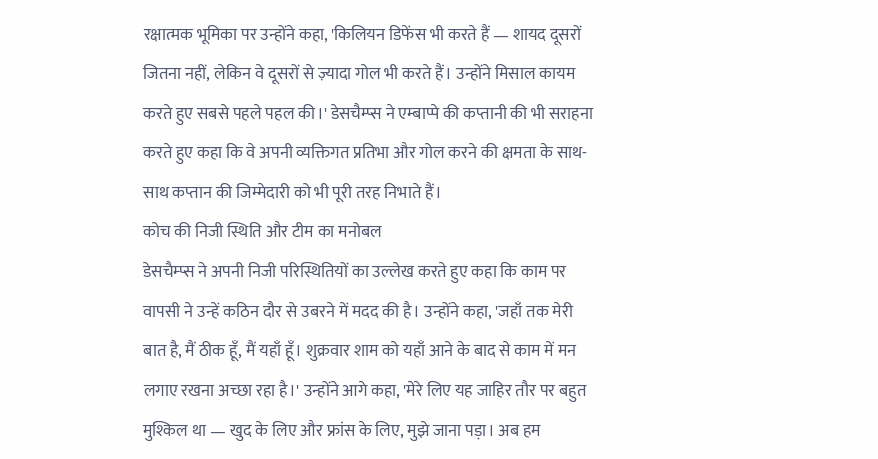रक्षात्मक भूमिका पर उन्होंने कहा, 'किलियन डिफेंस भी करते हैं — शायद दूसरों जितना नहीं, लेकिन वे दूसरों से ज़्यादा गोल भी करते हैं। उन्होंने मिसाल कायम करते हुए सबसे पहले पहल की।' डेसचैम्प्स ने एम्बाप्पे की कप्तानी की भी सराहना करते हुए कहा कि वे अपनी व्यक्तिगत प्रतिभा और गोल करने की क्षमता के साथ-साथ कप्तान की जिम्मेदारी को भी पूरी तरह निभाते हैं।
कोच की निजी स्थिति और टीम का मनोबल
डेसचैम्प्स ने अपनी निजी परिस्थितियों का उल्लेख करते हुए कहा कि काम पर वापसी ने उन्हें कठिन दौर से उबरने में मदद की है। उन्होंने कहा, 'जहाँ तक मेरी बात है, मैं ठीक हूँ, मैं यहाँ हूँ। शुक्रवार शाम को यहाँ आने के बाद से काम में मन लगाए रखना अच्छा रहा है।' उन्होंने आगे कहा, 'मेरे लिए यह जाहिर तौर पर बहुत मुश्किल था — खुद के लिए और फ्रांस के लिए, मुझे जाना पड़ा। अब हम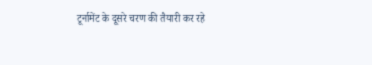टूर्नामेंट के दूसरे चरण की तैयारी कर रहे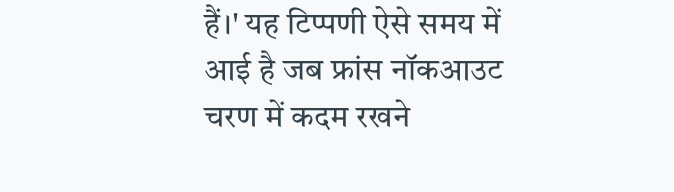हैं।' यह टिप्पणी ऐसे समय में आई है जब फ्रांस नॉकआउट चरण में कदम रखने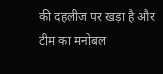की दहलीज पर खड़ा है और टीम का मनोबल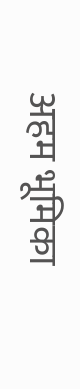अहम भूमिका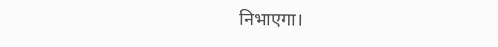निभाएगा।